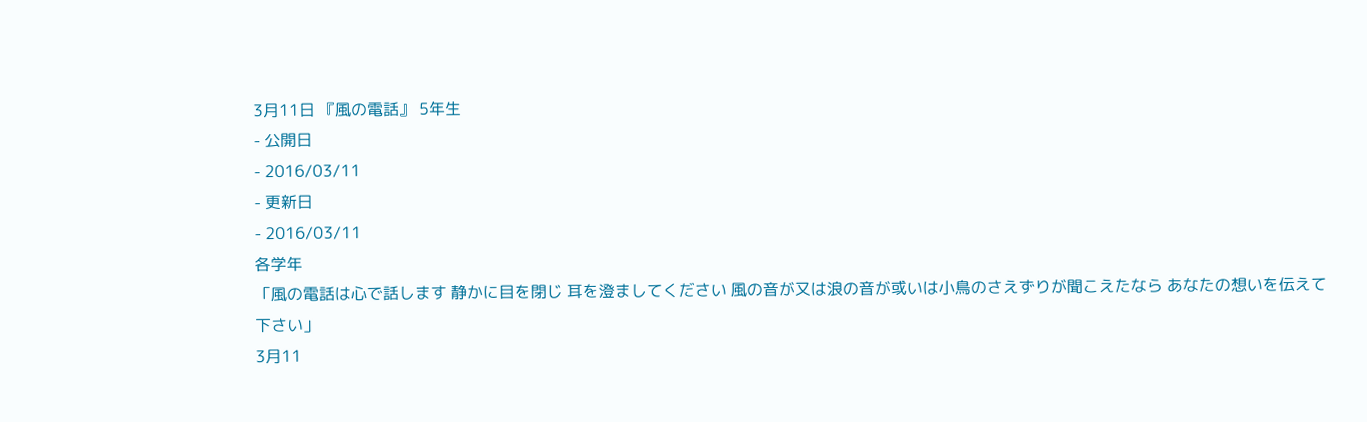3月11日 『風の電話』 5年生
- 公開日
- 2016/03/11
- 更新日
- 2016/03/11
各学年
「風の電話は心で話します 静かに目を閉じ 耳を澄ましてください 風の音が又は浪の音が或いは小鳥のさえずりが聞こえたなら あなたの想いを伝えて下さい」
3月11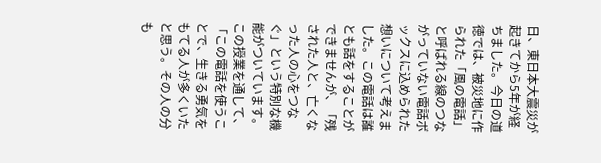日、東日本大震災が起きてから5年が経ちました。今日の道徳では、被災地に作られた「風の電話」と呼ばれる線のつながっていない電話ボックスに込められた想いについて考えました。この電話は誰とも話をすることができませんが、「残された人と、亡くなった人の心をつなぐ」という特別な機能がついています。
この授業を通して、「この電話を使うことで、生きる勇気をもてる人が多くいたと思う。その人の分も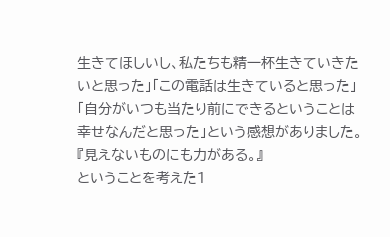生きてほしいし、私たちも精一杯生きていきたいと思った」「この電話は生きていると思った」「自分がいつも当たり前にできるということは幸せなんだと思った」という感想がありました。
『見えないものにも力がある。』
ということを考えた1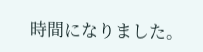時間になりました。